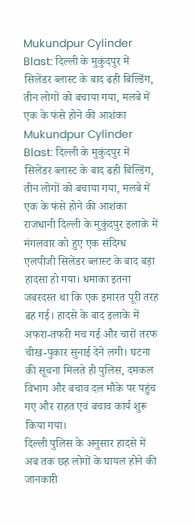Mukundpur Cylinder Blast: दिल्ली के मुकुंदपुर में सिलेंडर ब्लास्ट के बाद ढही बिल्डिंग, तीन लोगों को बचाया गया, मलबे में एक के फंसे होने की आशंका
Mukundpur Cylinder Blast: दिल्ली के मुकुंदपुर में सिलेंडर ब्लास्ट के बाद ढही बिल्डिंग, तीन लोगों को बचाया गया, मलबे में एक के फंसे होने की आशंका
राजधानी दिल्ली के मुकुंदपुर इलाके में मंगलवार को हुए एक संदिग्ध एलपीजी सिलेंडर ब्लास्ट के बाद बड़ा हादसा हो गया। धमाका इतना जबरदस्त था कि एक इमारत पूरी तरह ढह गई। हादसे के बाद इलाके में अफरा-तफरी मच गई और चारों तरफ चीख-पुकार सुनाई देने लगी। घटना की सूचना मिलते ही पुलिस, दमकल विभाग और बचाव दल मौके पर पहुंच गए और राहत एवं बचाव कार्य शुरू किया गया।
दिल्ली पुलिस के अनुसार हादसे में अब तक छह लोगों के घायल होने की जानकारी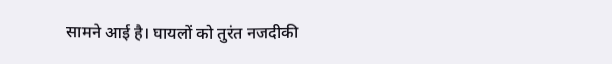सामने आई है। घायलों को तुरंत नजदीकी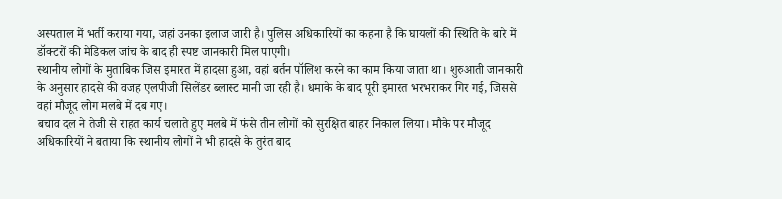अस्पताल में भर्ती कराया गया, जहां उनका इलाज जारी है। पुलिस अधिकारियों का कहना है कि घायलों की स्थिति के बारे में डॉक्टरों की मेडिकल जांच के बाद ही स्पष्ट जानकारी मिल पाएगी।
स्थानीय लोगों के मुताबिक जिस इमारत में हादसा हुआ, वहां बर्तन पॉलिश करने का काम किया जाता था। शुरुआती जानकारी के अनुसार हादसे की वजह एलपीजी सिलेंडर ब्लास्ट मानी जा रही है। धमाके के बाद पूरी इमारत भरभराकर गिर गई, जिससे वहां मौजूद लोग मलबे में दब गए।
बचाव दल ने तेजी से राहत कार्य चलाते हुए मलबे में फंसे तीन लोगों को सुरक्षित बाहर निकाल लिया। मौके पर मौजूद अधिकारियों ने बताया कि स्थानीय लोगों ने भी हादसे के तुरंत बाद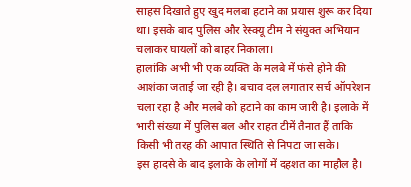साहस दिखाते हुए खुद मलबा हटाने का प्रयास शुरू कर दिया था। इसके बाद पुलिस और रेस्क्यू टीम ने संयुक्त अभियान चलाकर घायलों को बाहर निकाला।
हालांकि अभी भी एक व्यक्ति के मलबे में फंसे होने की आशंका जताई जा रही है। बचाव दल लगातार सर्च ऑपरेशन चला रहा है और मलबे को हटाने का काम जारी है। इलाके में भारी संख्या में पुलिस बल और राहत टीमें तैनात हैं ताकि किसी भी तरह की आपात स्थिति से निपटा जा सके।
इस हादसे के बाद इलाके के लोगों में दहशत का माहौल है।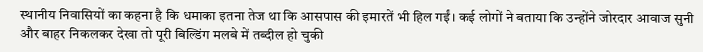स्थानीय निवासियों का कहना है कि धमाका इतना तेज था कि आसपास की इमारतें भी हिल गईं। कई लोगों ने बताया कि उन्होंने जोरदार आवाज सुनी और बाहर निकलकर देखा तो पूरी बिल्डिंग मलबे में तब्दील हो चुकी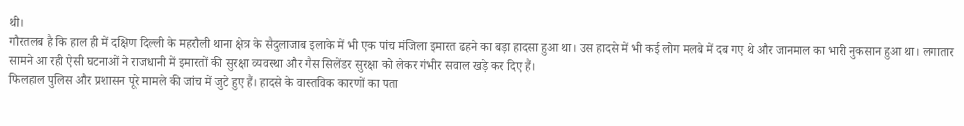थी।
गौरतलब है कि हाल ही में दक्षिण दिल्ली के महरौली थाना क्षेत्र के सैदुलाजाब इलाके में भी एक पांच मंजिला इमारत ढहने का बड़ा हादसा हुआ था। उस हादसे में भी कई लोग मलबे में दब गए थे और जानमाल का भारी नुकसान हुआ था। लगातार सामने आ रही ऐसी घटनाओं ने राजधानी में इमारतों की सुरक्षा व्यवस्था और गैस सिलेंडर सुरक्षा को लेकर गंभीर सवाल खड़े कर दिए हैं।
फिलहाल पुलिस और प्रशासन पूरे मामले की जांच में जुटे हुए हैं। हादसे के वास्तविक कारणों का पता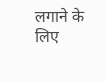लगाने के लिए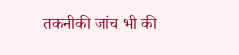तकनीकी जांच भी की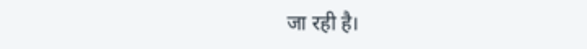जा रही है।